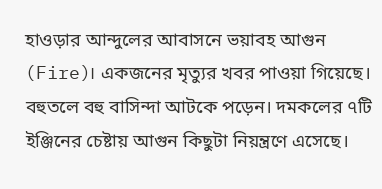হাওড়ার আন্দুলের আবাসনে ভয়াবহ আগুন (Fire)। একজনের মৃত্যুর খবর পাওয়া গিয়েছে। বহুতলে বহু বাসিন্দা আটকে পড়েন। দমকলের ৭টি ইঞ্জিনের চেষ্টায় আগুন কিছুটা নিয়ন্ত্রণে এসেছে।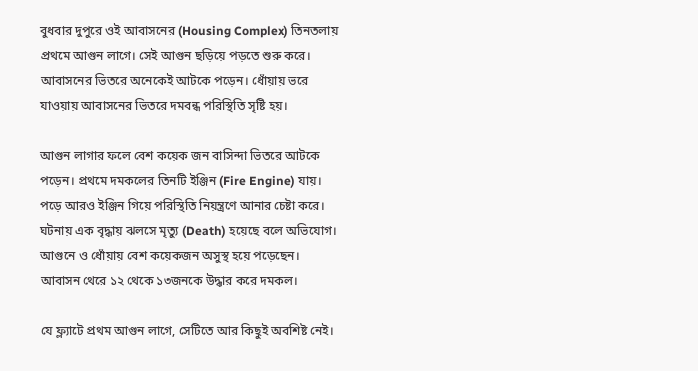বুধবার দুপুরে ওই আবাসনের (Housing Complex) তিনতলায় প্রথমে আগুন লাগে। সেই আগুন ছড়িয়ে পড়তে শুরু করে। আবাসনের ভিতরে অনেকেই আটকে পড়েন। ধোঁয়ায় ভরে যাওয়ায় আবাসনের ভিতরে দমবন্ধ পরিস্থিতি সৃষ্টি হয়।

আগুন লাগার ফলে বেশ কয়েক জন বাসিন্দা ভিতরে আটকে পড়েন। প্রথমে দমকলের তিনটি ইঞ্জিন (Fire Engine) যায়। পড়ে আরও ইঞ্জিন গিয়ে পরিস্থিতি নিয়ন্ত্রণে আনার চেষ্টা করে। ঘটনায় এক বৃদ্ধায় ঝলসে মৃত্যু (Death) হয়েছে বলে অভিযোগ। আগুনে ও ধোঁয়ায় বেশ কয়েকজন অসুস্থ হয়ে পড়েছেন। আবাসন থেরে ১২ থেকে ১৩জনকে উদ্ধার করে দমকল।

যে ফ্ল্যাটে প্রথম আগুন লাগে, সেটিতে আর কিছুই অবশিষ্ট নেই।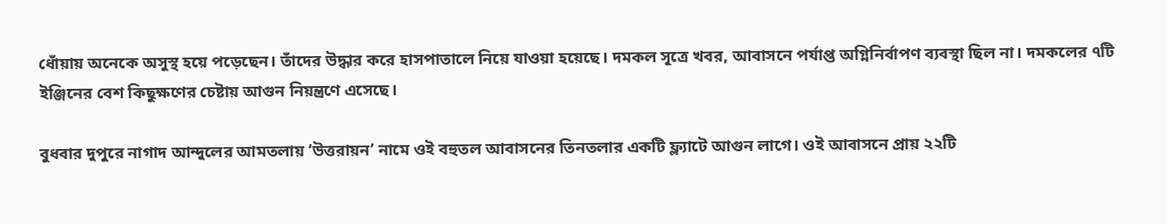ধোঁয়ায় অনেকে অসুস্থ হয়ে পড়েছেন। তাঁদের উদ্ধার করে হাসপাতালে নিয়ে যাওয়া হয়েছে। দমকল সূত্রে খবর, আবাসনে পর্যাপ্ত অগ্নিনির্বাপণ ব্যবস্থা ছিল না। দমকলের ৭টি ইঞ্জিনের বেশ কিছুক্ষণের চেষ্টায় আগুন নিয়ন্ত্রণে এসেছে।

বুধবার দুপুরে নাগাদ আন্দুলের আমতলায় ‘উত্তরায়ন’ নামে ওই বহুতল আবাসনের তিনতলার একটি ফ্ল্যাটে আগুন লাগে। ওই আবাসনে প্রায় ২২টি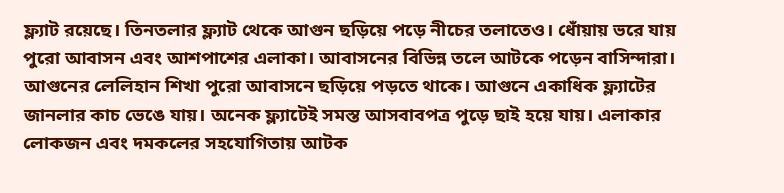ফ্ল্যাট রয়েছে। তিনতলার ফ্ল্যাট থেকে আগুন ছড়িয়ে পড়ে নীচের তলাতেও। ধোঁয়ায় ভরে যায় পুরো আবাসন এবং আশপাশের এলাকা। আবাসনের বিভিন্ন তলে আটকে পড়েন বাসিন্দারা। আগুনের লেলিহান শিখা পুরো আবাসনে ছড়িয়ে পড়তে থাকে। আগুনে একাধিক ফ্ল্যাটের জানলার কাচ ভেঙে যায়। অনেক ফ্ল্যাটেই সমস্ত আসবাবপত্র পুড়ে ছাই হয়ে যায়। এলাকার লোকজন এবং দমকলের সহযোগিতায় আটক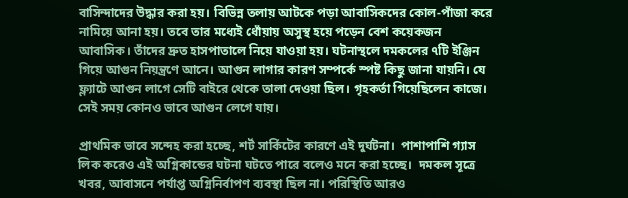বাসিন্দাদের উদ্ধার করা হয়। বিভিন্ন তলায় আটকে পড়া আবাসিকদের কোল-পাঁজা করে নামিয়ে আনা হয়। তবে তার মধ্যেই ধোঁয়ায় অসুস্থ হয়ে পড়েন বেশ কয়েকজন আবাসিক। তাঁদের দ্রুত হাসপাতালে নিয়ে যাওয়া হয়। ঘটনাস্থলে দমকলের ৭টি ইঞ্জিন গিয়ে আগুন নিয়ন্ত্রণে আনে। আগুন লাগার কারণ সম্পর্কে স্পষ্ট কিছু জানা যায়নি। যে ফ্ল্যাটে আগুন লাগে সেটি বাইরে থেকে তালা দেওয়া ছিল। গৃহকর্তা গিয়েছিলেন কাজে। সেই সময় কোনও ভাবে আগুন লেগে যায়।

প্রাথমিক ভাবে সন্দেহ করা হচ্ছে, শর্ট সার্কিটের কারণে এই দুর্ঘটনা।  পাশাপাশি গ্যাস লিক করেও এই অগ্নিকান্ডের ঘটনা ঘটতে পারে বলেও মনে করা হচ্ছে।  দমকল সূত্রে খবর, আবাসনে পর্যাপ্ত অগ্নিনির্বাপণ ব্যবস্থা ছিল না। পরিস্থিতি আরও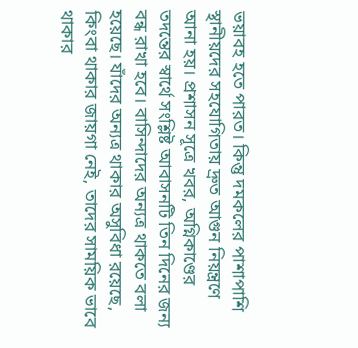ভয়াবহ হতে পারত। কিন্তু দমকলের পাশাপাশি স্থানীয়দের সহযোগিতায় দ্রুত আগুন নিয়ন্ত্রণে আনা হয়। প্রশাসন সূত্রে খবর, অগ্নিকাণ্ডের তদন্তের স্বার্থে সংশ্লিষ্ট আবাসনটি তিন দিনের জন্য বন্ধ রাখা হবে। বাসিন্দাদের অন্যত্র থাকতে বলা হয়েছে। যাঁদের অন্যত্র থাকার অসুবিধা রয়েছে, কিংবা থাকার জায়গা নেই, তাদের সাময়িক ভাবে থাকার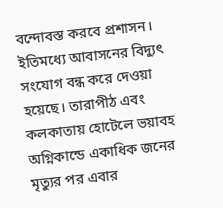বন্দোবস্ত করবে প্রশাসন। ইতিমধ্যে আবাসনের বিদ্যুৎ সংযোগ বন্ধ করে দেওয়া হয়েছে। তারাপীঠ এবং কলকাতায় হোটেলে ভয়াবহ অগ্নিকান্ডে একাধিক জনের মৃত্যুর পর এবার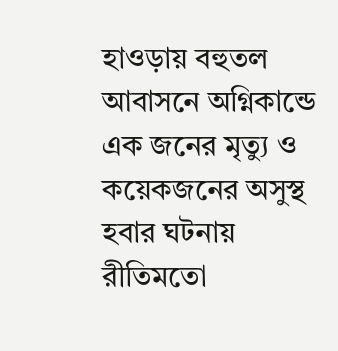হাওড়ায় বহুতল আবাসনে অগ্নিকান্ডে এক জনের মৃত্যু ও কয়েকজনের অসুস্থ হবার ঘটনায় রীতিমতো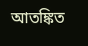আতঙ্কিত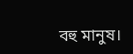বহু মানুষ।